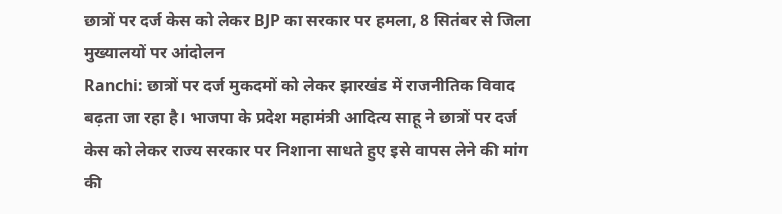छात्रों पर दर्ज केस को लेकर BJP का सरकार पर हमला, 8 सितंबर से जिला मुख्यालयों पर आंदोलन
Ranchi: छात्रों पर दर्ज मुकदमों को लेकर झारखंड में राजनीतिक विवाद बढ़ता जा रहा है। भाजपा के प्रदेश महामंत्री आदित्य साहू ने छात्रों पर दर्ज केस को लेकर राज्य सरकार पर निशाना साधते हुए इसे वापस लेने की मांग की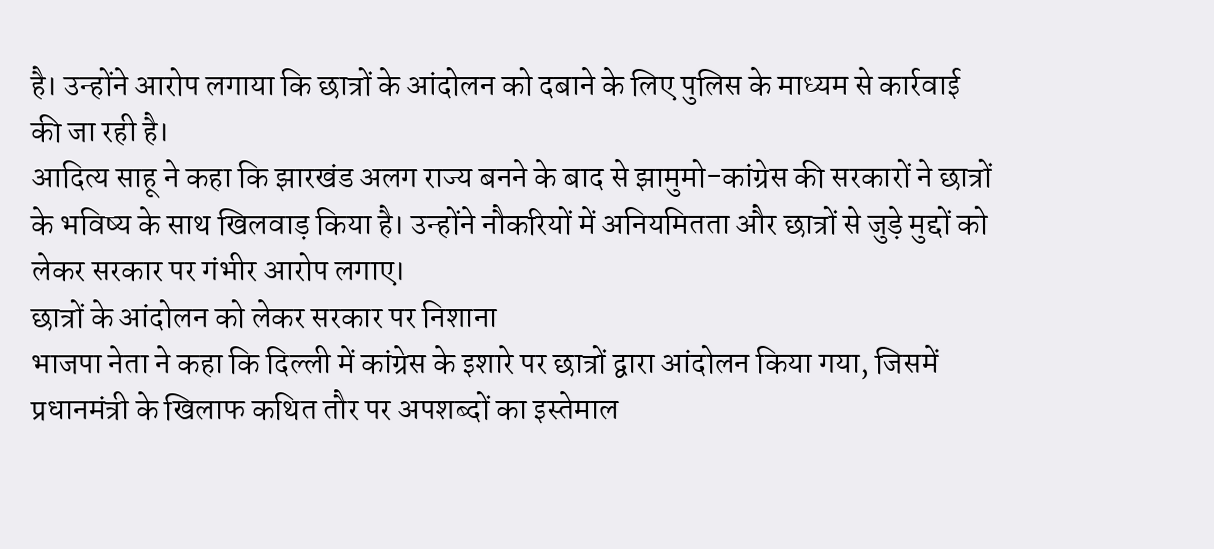है। उन्होंने आरोप लगाया कि छात्रों के आंदोलन को दबाने के लिए पुलिस के माध्यम से कार्रवाई की जा रही है।
आदित्य साहू ने कहा कि झारखंड अलग राज्य बनने के बाद से झामुमो-कांग्रेस की सरकारों ने छात्रों के भविष्य के साथ खिलवाड़ किया है। उन्होंने नौकरियों में अनियमितता और छात्रों से जुड़े मुद्दों को लेकर सरकार पर गंभीर आरोप लगाए।
छात्रों के आंदोलन को लेकर सरकार पर निशाना
भाजपा नेता ने कहा कि दिल्ली में कांग्रेस के इशारे पर छात्रों द्वारा आंदोलन किया गया, जिसमें प्रधानमंत्री के खिलाफ कथित तौर पर अपशब्दों का इस्तेमाल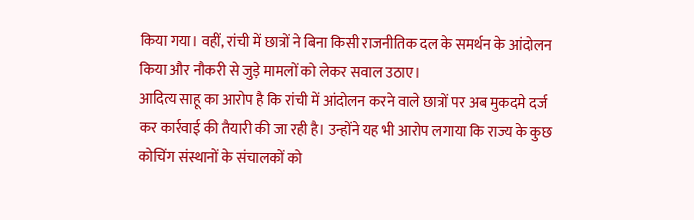किया गया। वहीं, रांची में छात्रों ने बिना किसी राजनीतिक दल के समर्थन के आंदोलन किया और नौकरी से जुड़े मामलों को लेकर सवाल उठाए।
आदित्य साहू का आरोप है कि रांची में आंदोलन करने वाले छात्रों पर अब मुकदमे दर्ज कर कार्रवाई की तैयारी की जा रही है। उन्होंने यह भी आरोप लगाया कि राज्य के कुछ कोचिंग संस्थानों के संचालकों को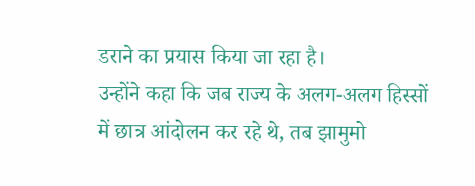डराने का प्रयास किया जा रहा है।
उन्होंने कहा कि जब राज्य के अलग-अलग हिस्सों में छात्र आंदोलन कर रहे थे, तब झामुमो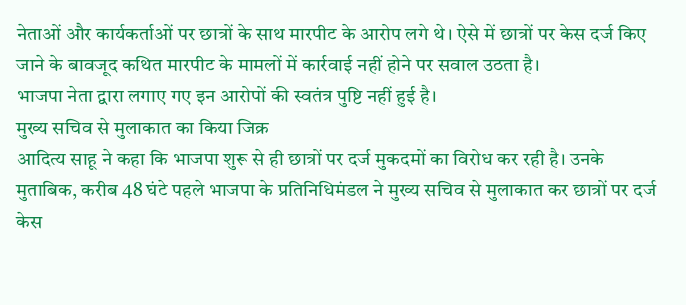नेताओं और कार्यकर्ताओं पर छात्रों के साथ मारपीट के आरोप लगे थे। ऐसे में छात्रों पर केस दर्ज किए जाने के बावजूद कथित मारपीट के मामलों में कार्रवाई नहीं होने पर सवाल उठता है।
भाजपा नेता द्वारा लगाए गए इन आरोपों की स्वतंत्र पुष्टि नहीं हुई है।
मुख्य सचिव से मुलाकात का किया जिक्र
आदित्य साहू ने कहा कि भाजपा शुरू से ही छात्रों पर दर्ज मुकदमों का विरोध कर रही है। उनके मुताबिक, करीब 48 घंटे पहले भाजपा के प्रतिनिधिमंडल ने मुख्य सचिव से मुलाकात कर छात्रों पर दर्ज केस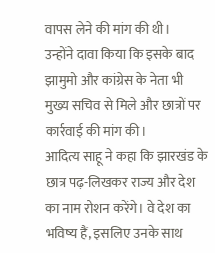वापस लेने की मांग की थी।
उन्होंने दावा किया कि इसके बाद झामुमो और कांग्रेस के नेता भी मुख्य सचिव से मिले और छात्रों पर कार्रवाई की मांग की।
आदित्य साहू ने कहा कि झारखंड के छात्र पढ़-लिखकर राज्य और देश का नाम रोशन करेंगे। वे देश का भविष्य हैं, इसलिए उनके साथ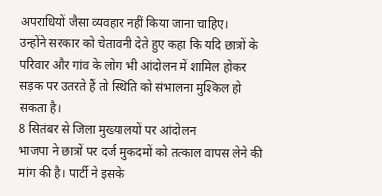अपराधियों जैसा व्यवहार नहीं किया जाना चाहिए।
उन्होंने सरकार को चेतावनी देते हुए कहा कि यदि छात्रों के परिवार और गांव के लोग भी आंदोलन में शामिल होकर सड़क पर उतरते हैं तो स्थिति को संभालना मुश्किल हो सकता है।
8 सितंबर से जिला मुख्यालयों पर आंदोलन
भाजपा ने छात्रों पर दर्ज मुकदमों को तत्काल वापस लेने की मांग की है। पार्टी ने इसके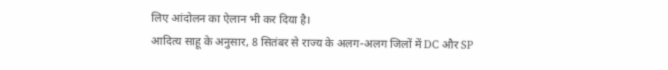लिए आंदोलन का ऐलान भी कर दिया है।
आदित्य साहू के अनुसार, 8 सितंबर से राज्य के अलग-अलग जिलों में DC और SP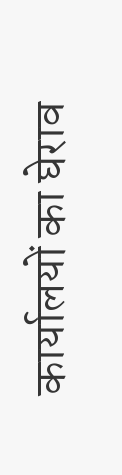कार्यालयों का घेराव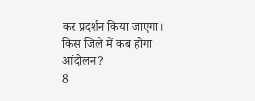कर प्रदर्शन किया जाएगा।
किस जिले में कब होगा आंदोलन?
8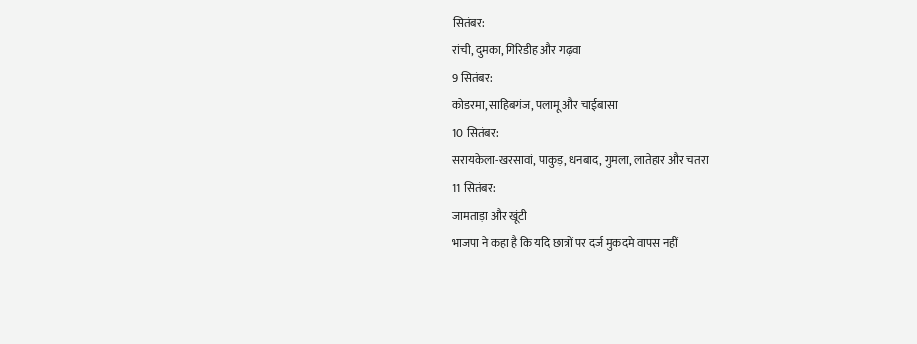सितंबर:
रांची, दुमका, गिरिडीह और गढ़वा
9 सितंबर:
कोडरमा, साहिबगंज, पलामू और चाईबासा
10 सितंबर:
सरायकेला-खरसावां, पाकुड़, धनबाद, गुमला, लातेहार और चतरा
11 सितंबर:
जामताड़ा और खूंटी
भाजपा ने कहा है कि यदि छात्रों पर दर्ज मुकदमे वापस नहीं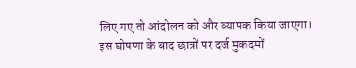लिए गए तो आंदोलन को और व्यापक किया जाएगा।
इस घोषणा के बाद छात्रों पर दर्ज मुकदमों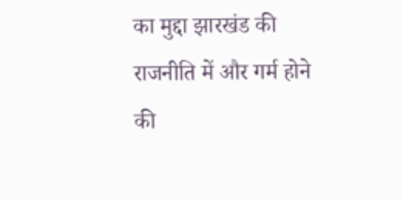का मुद्दा झारखंड की राजनीति में और गर्म होने की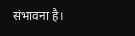संभावना है।